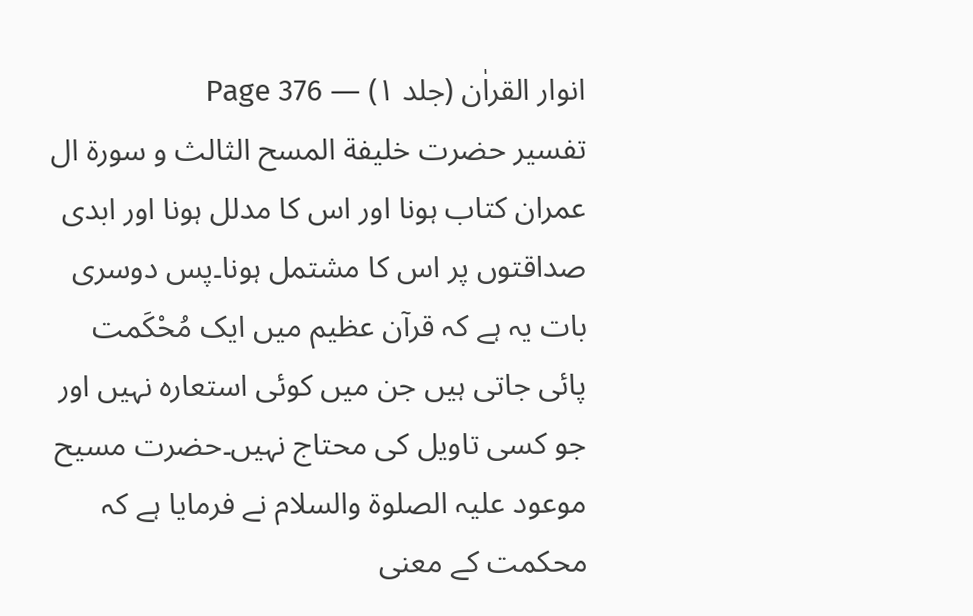انوار القراٰن (جلد ۱) — Page 376
تفسیر حضرت خلیفة المسح الثالث و سورة ال عمران کتاب ہونا اور اس کا مدلل ہونا اور ابدی صداقتوں پر اس کا مشتمل ہونا۔پس دوسری بات یہ ہے کہ قرآن عظیم میں ایک مُحْكَمت پائی جاتی ہیں جن میں کوئی استعارہ نہیں اور جو کسی تاویل کی محتاج نہیں۔حضرت مسیح موعود علیہ الصلوۃ والسلام نے فرمایا ہے کہ محکمت کے معنی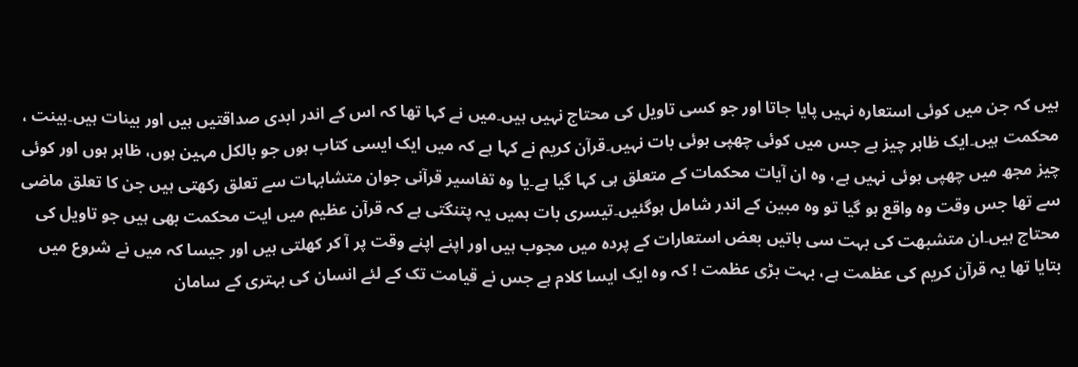ہیں کہ جن میں کوئی استعارہ نہیں پایا جاتا اور جو کسی تاویل کی محتاج نہیں ہیں۔میں نے کہا تھا کہ اس کے اندر ابدی صداقتیں ہیں اور بینات ہیں۔بینت ، محكمت ہیں۔ایک ظاہر چیز ہے جس میں کوئی چھپی ہوئی بات نہیں۔قرآن کریم نے کہا ہے کہ میں ایک ایسی کتاب ہوں جو بالکل مہین ہوں، ظاہر ہوں اور کوئی چیز مجھ میں چھپی ہوئی نہیں ہے، وہ ان آیات محکمات کے متعلق ہی کہا گیا ہے۔یا وہ تفاسیر قرآنی جوان متشابہات سے تعلق رکھتی ہیں جن کا تعلق ماضی سے تھا جس وقت وہ واقع ہو گیا تو وہ مبین کے اندر شامل ہوگئیں۔تیسری بات ہمیں یہ پتنگتی ہے کہ قرآن عظیم میں ایت محکمت بھی ہیں جو تاویل کی محتاج ہیں۔ان متشبهت کی بہت سی باتیں بعض استعارات کے پردہ میں مجوب ہیں اور اپنے اپنے وقت پر آ کر کھلتی ہیں اور جیسا کہ میں نے شروع میں بتایا تھا یہ قرآن کریم کی عظمت ہے، بہت بڑی عظمت ! کہ وہ ایک ایسا کلام ہے جس نے قیامت تک کے لئے انسان کی بہتری کے سامان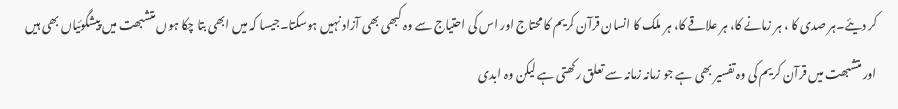کر دیئے۔ہر صدی کا ، ہر زمانے کا، ہر علاقے کا، ہر ملک کا انسان قرآن کریم کا محتاج اور اس کی احتیاج سے وہ کبھی بھی آزاد نہیں ہوسکتا۔جیسا کہ میں ابھی بتا چکا ہوں متشبھت میں پیشگوئیاں بھی ہیں اور متشبھت میں قرآن کریم کی وہ تفسیر بھی ہے جو زمانہ زمانہ سے تعلق رکھتی ہے لیکن وہ ابدی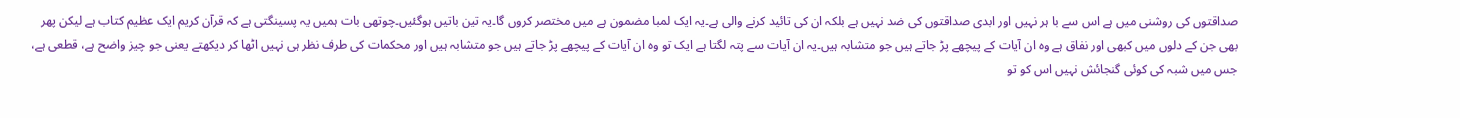صداقتوں کی روشنی میں ہے اس سے با ہر نہیں اور ابدی صداقتوں کی ضد نہیں ہے بلکہ ان کی تائید کرنے والی ہے۔یہ ایک لمبا مضمون ہے میں مختصر کروں گا۔یہ تین باتیں ہوگئیں۔چوتھی بات ہمیں یہ پسینگتی ہے کہ قرآن کریم ایک عظیم کتاب ہے لیکن پھر بھی جن کے دلوں میں کبھی اور نفاق ہے وہ ان آیات کے پیچھے پڑ جاتے ہیں جو متشابہ ہیں۔یہ ان آیات سے پتہ لگتا ہے ایک تو وہ ان آیات کے پیچھے پڑ جاتے ہیں جو متشابہ ہیں اور محکمات کی طرف نظر ہی نہیں اٹھا کر دیکھتے یعنی جو چیز واضح ہے، قطعی ہے، جس میں شبہ کی کوئی گنجائش نہیں اس کو تو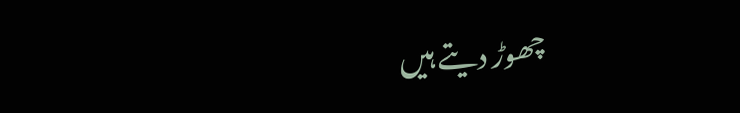چھوڑ دیتے ہیں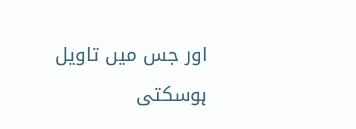اور جس میں تاویل ہوسکتی